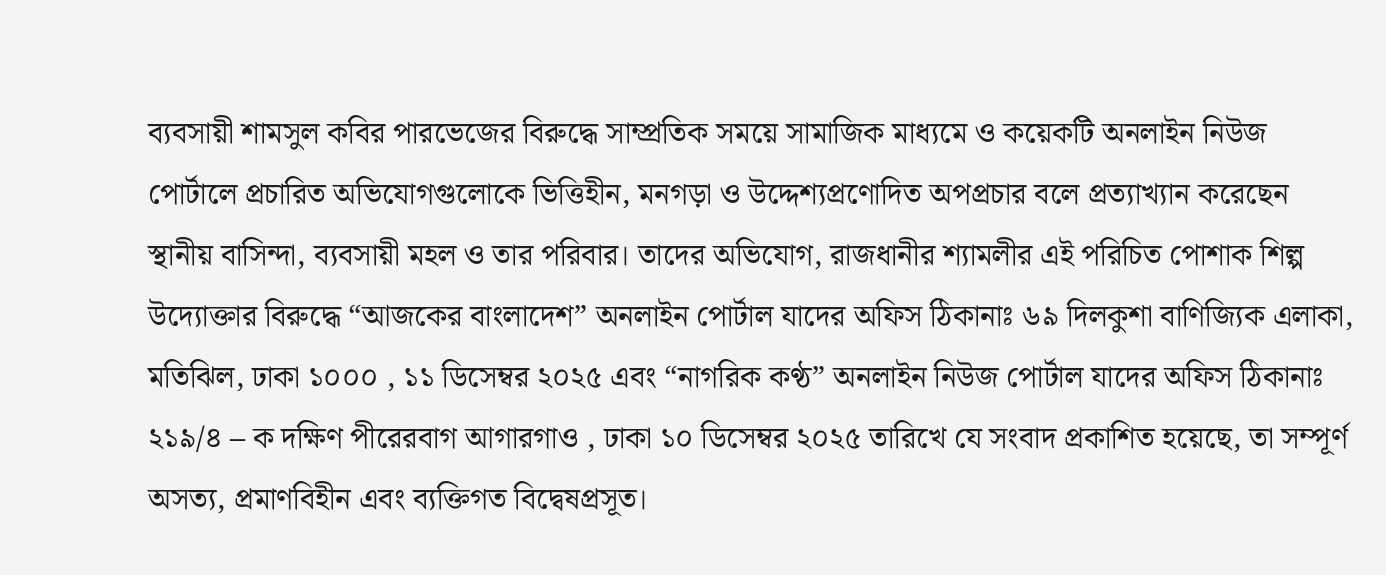ব্যবসায়ী শামসুল কবির পারভেজের বিরুদ্ধে সাম্প্রতিক সময়ে সামাজিক মাধ্যমে ও কয়েকটি অনলাইন নিউজ পোর্টালে প্রচারিত অভিযোগগুলোকে ভিত্তিহীন, মনগড়া ও উদ্দেশ্যপ্রণোদিত অপপ্রচার বলে প্রত্যাখ্যান করেছেন স্থানীয় বাসিন্দা, ব্যবসায়ী মহল ও তার পরিবার। তাদের অভিযোগ, রাজধানীর শ্যামলীর এই পরিচিত পোশাক শিল্প উদ্যোক্তার বিরুদ্ধে “আজকের বাংলাদেশ” অনলাইন পোর্টাল যাদের অফিস ঠিকানাঃ ৬৯ দিলকুশা বাণিজ্যিক এলাকা, মতিঝিল, ঢাকা ১০০০ , ১১ ডিসেম্বর ২০২৫ এবং “নাগরিক কণ্ঠ” অনলাইন নিউজ পোর্টাল যাদের অফিস ঠিকানাঃ ২১৯/৪ – ক দক্ষিণ পীরেরবাগ আগারগাও , ঢাকা ১০ ডিসেম্বর ২০২৫ তারিখে যে সংবাদ প্রকাশিত হয়েছে, তা সম্পূর্ণ অসত্য, প্রমাণবিহীন এবং ব্যক্তিগত বিদ্বেষপ্রসূত।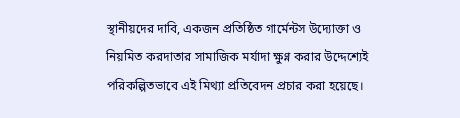স্থানীয়দের দাবি, একজন প্রতিষ্ঠিত গার্মেন্টস উদ্যোক্তা ও নিয়মিত করদাতার সামাজিক মর্যাদা ক্ষুণ্ন করার উদ্দেশ্যেই পরিকল্পিতভাবে এই মিথ্যা প্রতিবেদন প্রচার করা হয়েছে।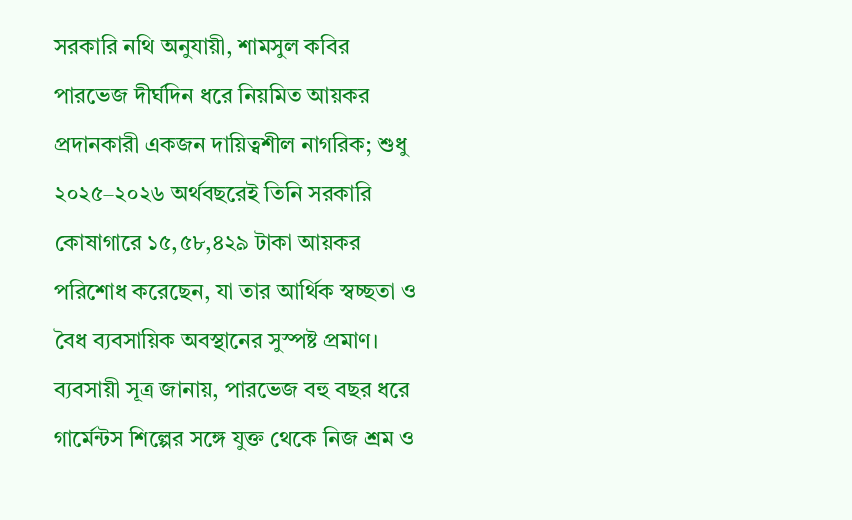সরকারি নথি অনুযায়ী, শামসুল কবির পারভেজ দীর্ঘদিন ধরে নিয়মিত আয়কর প্রদানকারী একজন দায়িত্বশীল নাগরিক; শুধু ২০২৫–২০২৬ অর্থবছরেই তিনি সরকারি কোষাগারে ১৫,৫৮,৪২৯ টাকা আয়কর পরিশোধ করেছেন, যা তার আর্থিক স্বচ্ছতা ও বৈধ ব্যবসায়িক অবস্থানের সুস্পষ্ট প্রমাণ। ব্যবসায়ী সূত্র জানায়, পারভেজ বহু বছর ধরে গার্মেন্টস শিল্পের সঙ্গে যুক্ত থেকে নিজ শ্রম ও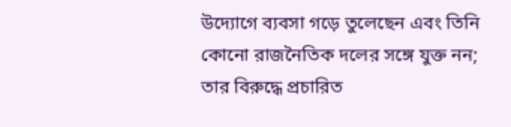উদ্যোগে ব্যবসা গড়ে তুলেছেন এবং তিনি কোনো রাজনৈতিক দলের সঙ্গে যুক্ত নন; তার বিরুদ্ধে প্রচারিত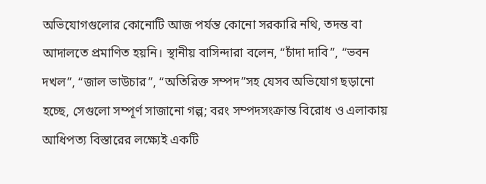অভিযোগগুলোর কোনোটি আজ পর্যন্ত কোনো সরকারি নথি, তদন্ত বা আদালতে প্রমাণিত হয়নি। স্থানীয় বাসিন্দারা বলেন, “চাঁদা দাবি”, “ভবন দখল”, “জাল ভাউচার”, “অতিরিক্ত সম্পদ”সহ যেসব অভিযোগ ছড়ানো হচ্ছে, সেগুলো সম্পূর্ণ সাজানো গল্প; বরং সম্পদসংক্রান্ত বিরোধ ও এলাকায় আধিপত্য বিস্তারের লক্ষ্যেই একটি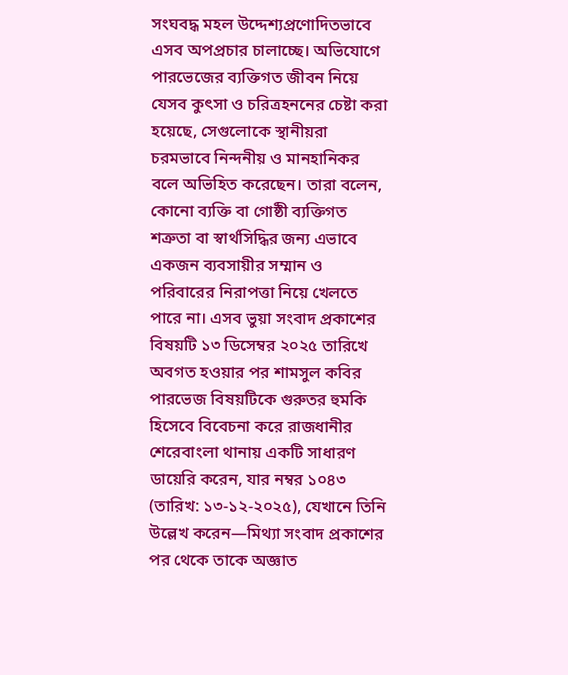সংঘবদ্ধ মহল উদ্দেশ্যপ্রণোদিতভাবে এসব অপপ্রচার চালাচ্ছে। অভিযোগে পারভেজের ব্যক্তিগত জীবন নিয়ে যেসব কুৎসা ও চরিত্রহননের চেষ্টা করা হয়েছে, সেগুলোকে স্থানীয়রা চরমভাবে নিন্দনীয় ও মানহানিকর বলে অভিহিত করেছেন। তারা বলেন, কোনো ব্যক্তি বা গোষ্ঠী ব্যক্তিগত শত্রুতা বা স্বার্থসিদ্ধির জন্য এভাবে একজন ব্যবসায়ীর সম্মান ও পরিবারের নিরাপত্তা নিয়ে খেলতে পারে না। এসব ভুয়া সংবাদ প্রকাশের বিষয়টি ১৩ ডিসেম্বর ২০২৫ তারিখে অবগত হওয়ার পর শামসুল কবির পারভেজ বিষয়টিকে গুরুতর হুমকি হিসেবে বিবেচনা করে রাজধানীর শেরেবাংলা থানায় একটি সাধারণ ডায়েরি করেন, যার নম্বর ১০৪৩ (তারিখ: ১৩-১২-২০২৫), যেখানে তিনি উল্লেখ করেন—মিথ্যা সংবাদ প্রকাশের পর থেকে তাকে অজ্ঞাত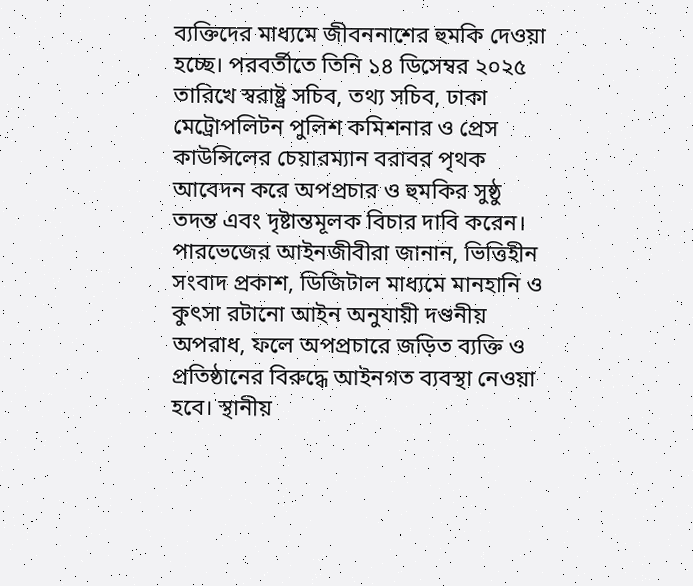ব্যক্তিদের মাধ্যমে জীবননাশের হুমকি দেওয়া হচ্ছে। পরবর্তীতে তিনি ১৪ ডিসেম্বর ২০২৫ তারিখে স্বরাষ্ট্র সচিব, তথ্য সচিব, ঢাকা মেট্রোপলিটন পুলিশ কমিশনার ও প্রেস কাউন্সিলের চেয়ারম্যান বরাবর পৃথক আবেদন করে অপপ্রচার ও হুমকির সুষ্ঠু তদন্ত এবং দৃষ্টান্তমূলক বিচার দাবি করেন। পারভেজের আইনজীবীরা জানান, ভিত্তিহীন সংবাদ প্রকাশ, ডিজিটাল মাধ্যমে মানহানি ও কুৎসা রটানো আইন অনুযায়ী দণ্ডনীয় অপরাধ, ফলে অপপ্রচারে জড়িত ব্যক্তি ও প্রতিষ্ঠানের বিরুদ্ধে আইনগত ব্যবস্থা নেওয়া হবে। স্থানীয়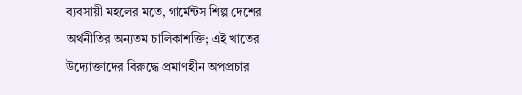ব্যবসায়ী মহলের মতে, গার্মেন্টস শিল্প দেশের অর্থনীতির অন্যতম চালিকাশক্তি; এই খাতের উদ্যোক্তাদের বিরুদ্ধে প্রমাণহীন অপপ্রচার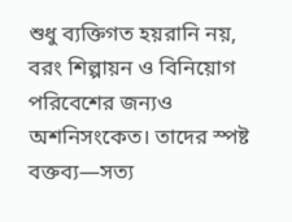শুধু ব্যক্তিগত হয়রানি নয়, বরং শিল্পায়ন ও বিনিয়োগ পরিবেশের জন্যও অশনিসংকেত। তাদের স্পষ্ট বক্তব্য—সত্য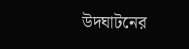উদঘাটনের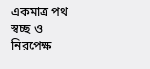একমাত্র পথ স্বচ্ছ ও নিরপেক্ষ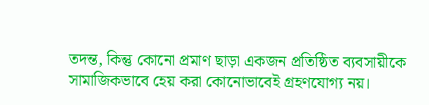তদন্ত, কিন্তু কোনো প্রমাণ ছাড়া একজন প্রতিষ্ঠিত ব্যবসায়ীকে সামাজিকভাবে হেয় করা কোনোভাবেই গ্রহণযোগ্য নয়।